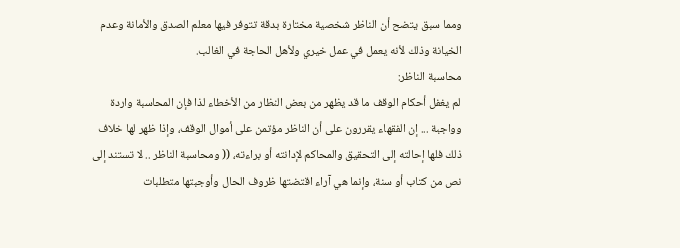ومما سبق يتضح أن الناظر شخصية مختارة بدقة تتوفر فيها معلم الصدق والأمانة وعدم الخيانة وذلك لأنه يعمل في عمل خيري ولأهل الحاجة في الغالب.
محاسبة الناظر:
لم يغفل أحكام الوقف ما قد يظهر من بعض النظار من الأخطاء لذا فإن المحاسبة واردة وواجبة ... إن الفقهاء يقررون على أن الناظر مؤتمن على أموال الوقف، وإذا ظهر لها خلاف ذلك فلها إحالته إلى التحقيق والمحاكم لإدانته أو براءته، (( ومحاسبة الناظر .. لا تستند إلى نص من كتاب أو سنة، وإنما هي آراء اقتضتها ظروف الحال وأوجبتها متطلبات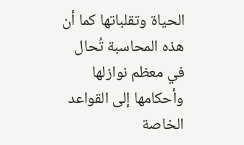الحياة وتقلباتها كما أن هذه المحاسبة تُحال في معظم نوازلها وأحكامها إلى القواعد الخاصة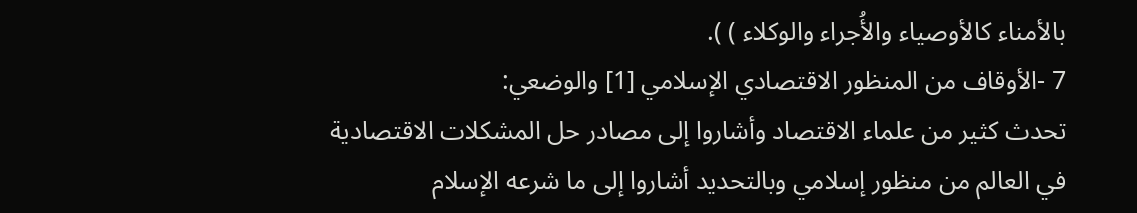بالأمناء كالأوصياء والأُجراء والوكلاء ) ).
7 -الأوقاف من المنظور الاقتصادي الإسلامي [1] والوضعي:
تحدث كثير من علماء الاقتصاد وأشاروا إلى مصادر حل المشكلات الاقتصادية في العالم من منظور إسلامي وبالتحديد أشاروا إلى ما شرعه الإسلام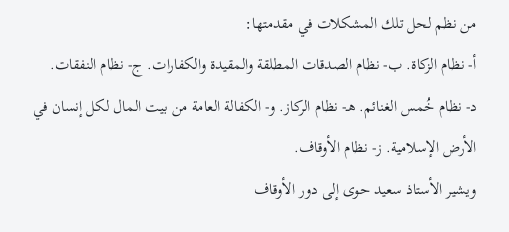من نظم لحل تلك المشكلات في مقدمتها:
أ- نظام الزكاة. ب- نظام الصدقات المطلقة والمقيدة والكفارات. ج- نظام النفقات.
د- نظام خُمس الغنائم. هـ- نظام الركاز. و- الكفالة العامة من بيت المال لكل إنسان في الأرض الإسلامية. ز- نظام الأوقاف.
ويشير الأستاذ سعيد حوى إلى دور الأوقاف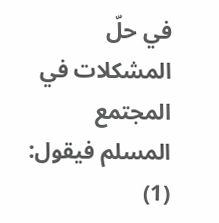في حلّ المشكلات في المجتمع المسلم فيقول:
(1)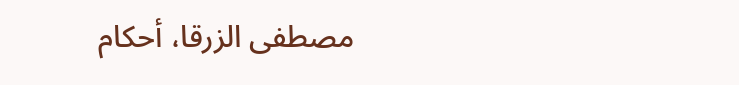مصطفى الزرقا، أحكام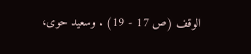الوقف (ص 17 - 19) . وسعيد حوى،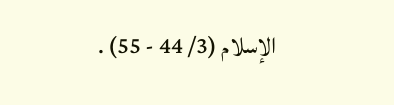الإسلام (3/ 44 - 55) .